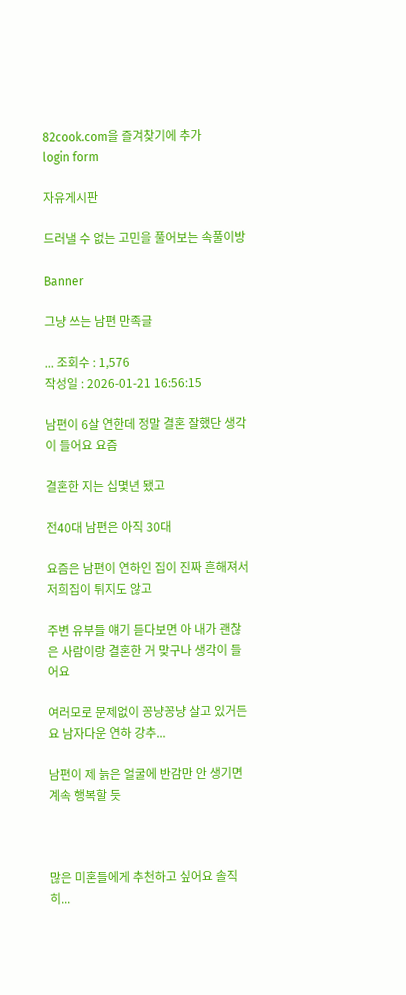82cook.com을 즐겨찾기에 추가
login form

자유게시판

드러낼 수 없는 고민을 풀어보는 속풀이방

Banner

그냥 쓰는 남편 만족글

... 조회수 : 1,576
작성일 : 2026-01-21 16:56:15

남편이 6살 연한데 정말 결혼 잘했단 생각이 들어요 요즘

결혼한 지는 십몇년 됐고

전40대 남편은 아직 30대

요즘은 남편이 연하인 집이 진짜 흔해져서 저희집이 튀지도 않고

주변 유부들 얘기 듣다보면 아 내가 괜찮은 사람이랑 결혼한 거 맞구나 생각이 들어요

여러모로 문제없이 꽁냥꽁냥 살고 있거든요 남자다운 연하 강추...

남편이 제 늙은 얼굴에 반감만 안 생기면 계속 행복할 듯



많은 미혼들에게 추천하고 싶어요 솔직히...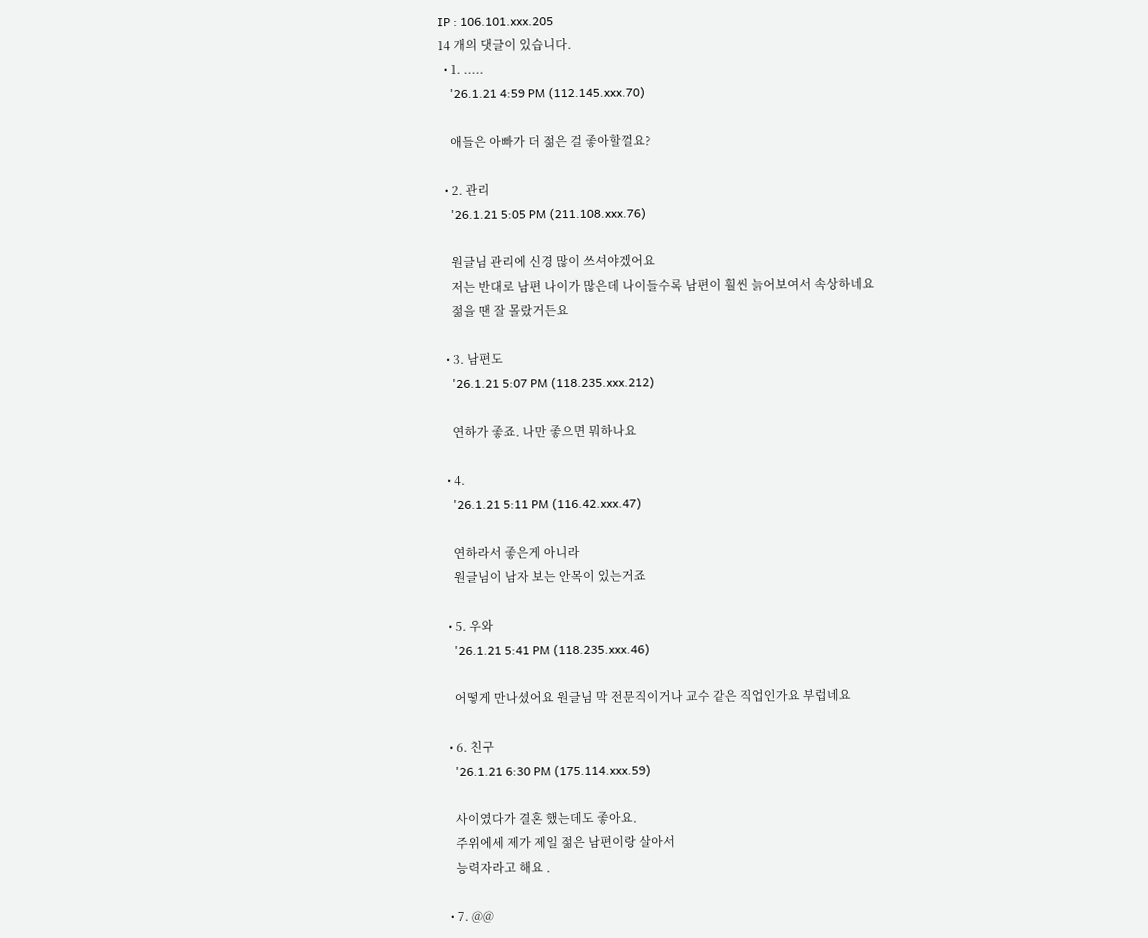IP : 106.101.xxx.205
14 개의 댓글이 있습니다.
  • 1. .....
    '26.1.21 4:59 PM (112.145.xxx.70)

    애들은 아빠가 더 젊은 걸 좋아할껄요?

  • 2. 관리
    '26.1.21 5:05 PM (211.108.xxx.76)

    원글님 관리에 신경 많이 쓰셔야겠어요
    저는 반대로 남편 나이가 많은데 나이들수록 남편이 훨씬 늙어보여서 속상하네요
    젊을 땐 잘 몰랐거든요

  • 3. 남편도
    '26.1.21 5:07 PM (118.235.xxx.212)

    연하가 좋죠. 나만 좋으면 뭐하나요

  • 4.
    '26.1.21 5:11 PM (116.42.xxx.47)

    연하라서 좋은게 아니라
    원글님이 남자 보는 안목이 있는거죠

  • 5. 우와
    '26.1.21 5:41 PM (118.235.xxx.46)

    어떻게 만나셨어요 원글님 막 전문직이거나 교수 같은 직업인가요 부럽네요

  • 6. 친구
    '26.1.21 6:30 PM (175.114.xxx.59)

    사이였다가 결혼 했는데도 좋아요.
    주위에세 제가 제일 젊은 남편이랑 살아서
    능력자라고 해요 .

  • 7. @@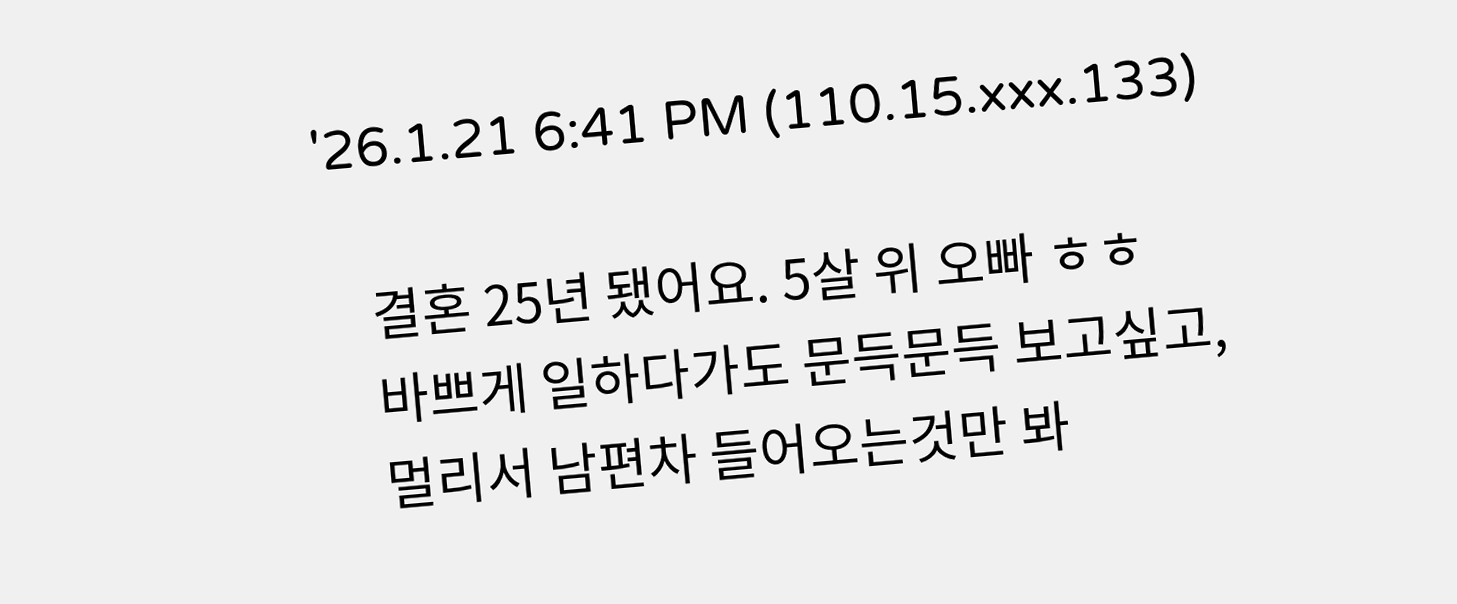'26.1.21 6:41 PM (110.15.xxx.133)

    결혼 25년 됐어요. 5살 위 오빠 ㅎㅎ
    바쁘게 일하다가도 문득문득 보고싶고,
    멀리서 남편차 들어오는것만 봐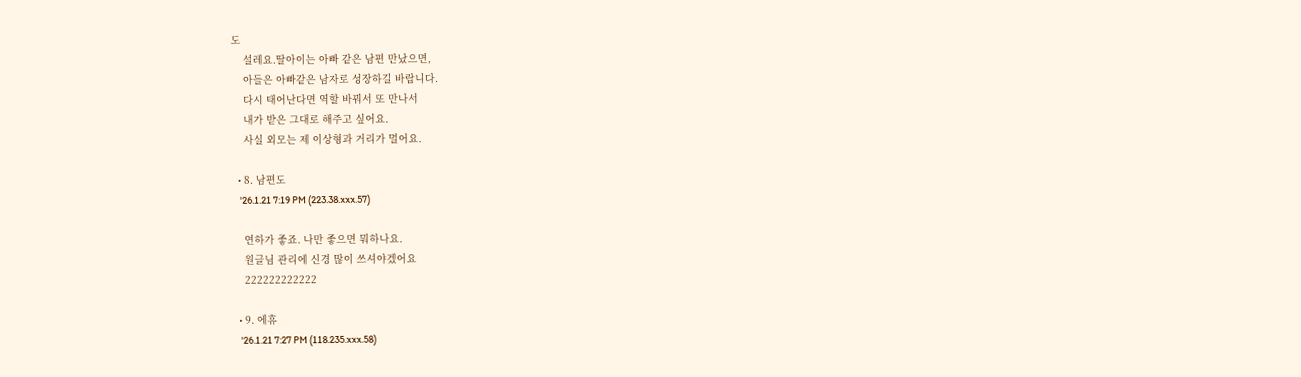도
    설레요.딸아이는 아빠 같은 남편 만났으면,
    아들은 아빠같은 남자로 성장하길 바랍니다.
    다시 태어난다면 역할 바꿔서 또 만나서
    내가 받은 그대로 해주고 싶어요.
    사실 외모는 제 이상형과 거리가 멀어요.

  • 8. 남편도
    '26.1.21 7:19 PM (223.38.xxx.57)

    연하가 좋죠. 나만 좋으면 뭐하나요.
    원글님 관리에 신경 많이 쓰셔야겠어요
    222222222222

  • 9. 에휴
    '26.1.21 7:27 PM (118.235.xxx.58)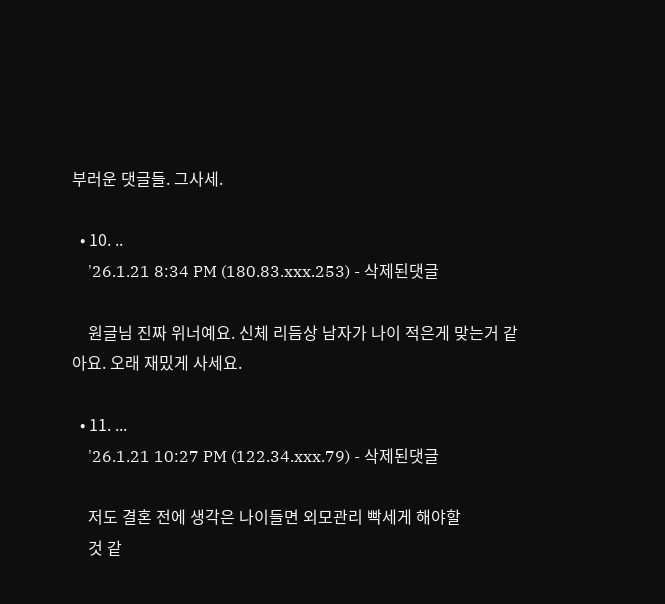부러운 댓글들. 그사세.

  • 10. ..
    '26.1.21 8:34 PM (180.83.xxx.253) - 삭제된댓글

    원글님 진짜 위너예요. 신체 리듬상 남자가 나이 적은게 맞는거 같아요. 오래 재밌게 사세요.

  • 11. ...
    '26.1.21 10:27 PM (122.34.xxx.79) - 삭제된댓글

    저도 결혼 전에 생각은 나이들면 외모관리 빡세게 해야할
    것 같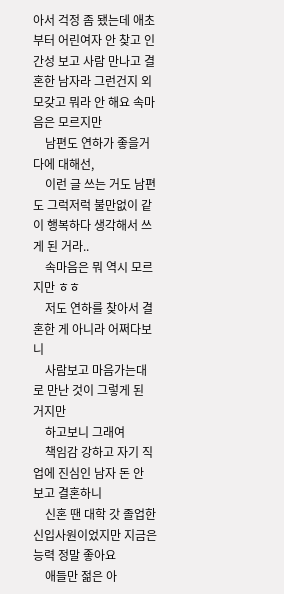아서 걱정 좀 됐는데 애초부터 어린여자 안 찾고 인간성 보고 사람 만나고 결혼한 남자라 그런건지 외모갖고 뭐라 안 해요 속마음은 모르지만
    남편도 연하가 좋을거다에 대해선,
    이런 글 쓰는 거도 남편도 그럭저럭 불만없이 같이 행복하다 생각해서 쓰게 된 거라..
    속마음은 뭐 역시 모르지만 ㅎㅎ
    저도 연하를 찾아서 결혼한 게 아니라 어쩌다보니
    사람보고 마음가는대로 만난 것이 그렇게 된 거지만
    하고보니 그래여
    책임감 강하고 자기 직업에 진심인 남자 돈 안 보고 결혼하니
    신혼 땐 대학 갓 졸업한 신입사원이었지만 지금은 능력 정말 좋아요
    애들만 젊은 아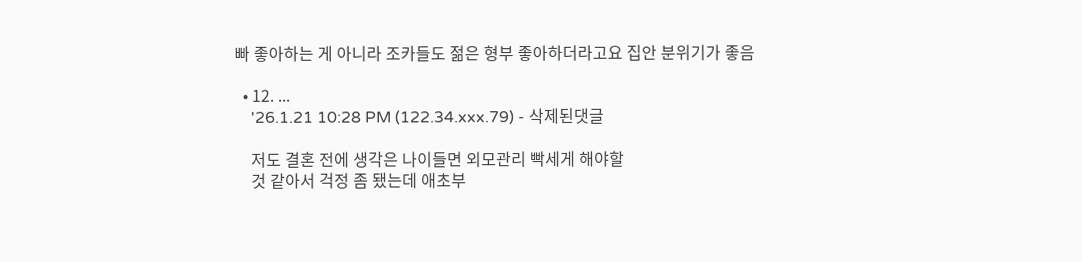빠 좋아하는 게 아니라 조카들도 젊은 형부 좋아하더라고요 집안 분위기가 좋음

  • 12. ...
    '26.1.21 10:28 PM (122.34.xxx.79) - 삭제된댓글

    저도 결혼 전에 생각은 나이들면 외모관리 빡세게 해야할
    것 같아서 걱정 좀 됐는데 애초부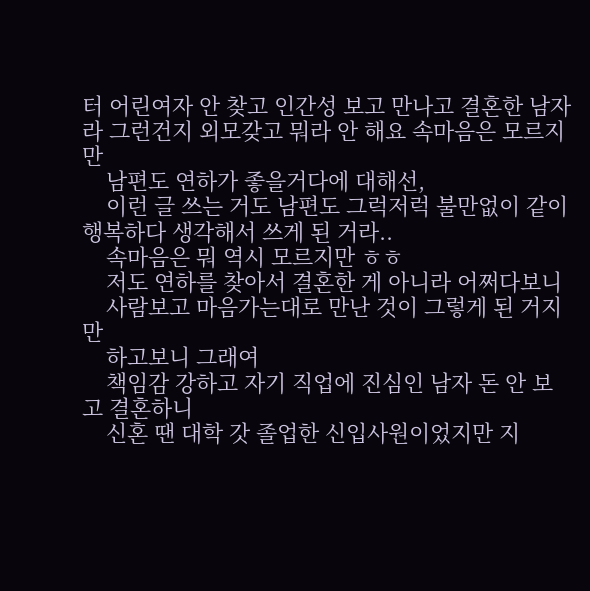터 어린여자 안 찾고 인간성 보고 만나고 결혼한 남자라 그런건지 외모갖고 뭐라 안 해요 속마음은 모르지만
    남편도 연하가 좋을거다에 대해선,
    이런 글 쓰는 거도 남편도 그럭저럭 불만없이 같이 행복하다 생각해서 쓰게 된 거라..
    속마음은 뭐 역시 모르지만 ㅎㅎ
    저도 연하를 찾아서 결혼한 게 아니라 어쩌다보니
    사람보고 마음가는대로 만난 것이 그렇게 된 거지만
    하고보니 그래여
    책임감 강하고 자기 직업에 진심인 남자 돈 안 보고 결혼하니
    신혼 땐 대학 갓 졸업한 신입사원이었지만 지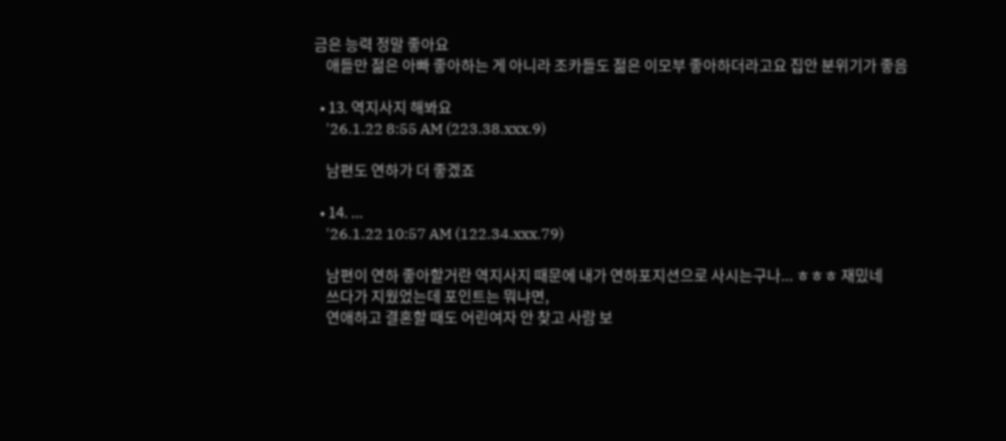금은 능력 정말 좋아요
    애들만 젊은 아빠 좋아하는 게 아니라 조카들도 젊은 이모부 좋아하더라고요 집안 분위기가 좋음

  • 13. 역지사지 해봐요
    '26.1.22 8:55 AM (223.38.xxx.9)

    남편도 연하가 더 좋겠죠

  • 14. ...
    '26.1.22 10:57 AM (122.34.xxx.79)

    남편이 연하 좋아할거란 역지사지 때문에 내가 연하포지션으로 사시는구나... ㅎㅎㅎ 재밌네
    쓰다가 지웠었는데 포인트는 뭐냐면,
    연애하고 결혼할 때도 어린여자 안 찾고 사람 보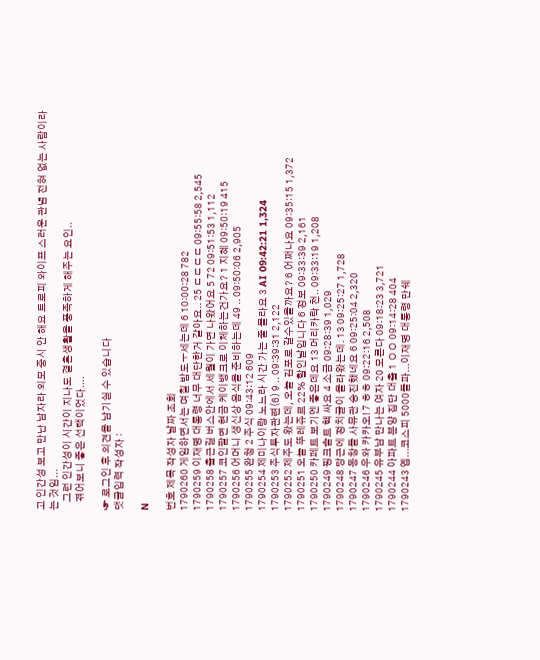고 인간성 보고 만난 남자라 외모 중시 안 해요 트로피 와이프 스러운 관념 전혀 없는 사람이라는 것임...
    그런 인간성이 시간이 지나도 결혼생활을 풍족하게 해주는 요인..
    겪어보니 좋은 선택이었다....

☞ 로그인 후 의견을 남기실 수 있습니다
댓글입력 작성자 :

N

번호 제목 작성자 날짜 조회
1790260 게임하면서는 며칠 밤도ㅜ세는데 6 10:00:28 782
1790259 이재명 대통령 너무 대단한거 같아요.. 25 ㄷㄷㄷㄷ 09:55:58 2,545
1790258 출근길 버스안에서 세월이 가면 나왔어요 5 72 09:51:53 1,112
1790257 코인팔면 현금 케이뱅크로 이체하는건가요? 1 지혜 09:50:19 415
1790256 어머니 생신상 음식을 준비하는데 49 .. 09:50:06 2,905
1790255 완청 2 주식 09:43:12 609
1790254 제미나이랑 노느라 시간 가는 줄 몰라요 3 AI 09:42:21 1,324
1790253 주식투자관련(6) 9 .. 09:39:31 2,122
1790252 제주도 왔는데, 오늘 김포로 갈수있을까요? 6 어쩌나요 09:35:15 1,372
1790251 오늘 뚜레쥬르 22% 할인날입니다 6 정보 09:33:39 2,161
1790250 카페트 보기엔 좋은데요 13 머리카락 천.. 09:33:19 1,208
1790249 핑크솔트 핵 싸요 4 소금 09:28:39 1,029
1790248 당근에 정치글이 올라왔는데. 13 09:25:27 1,728
1790247 동창들 사뮤관 승진했네요 6 09:25:04 2,320
1790246 우와 카카오! 7 ㅎㅎ 09:22:16 2,508
1790245 유부남 만나는 여자 20 모른다 09:18:23 3,721
1790244 아파트 분양 집단 대출 1 ㅇㅇ 09:14:28 404
1790243 옙...코스피 5000돌파...이재명 대통령 만쉐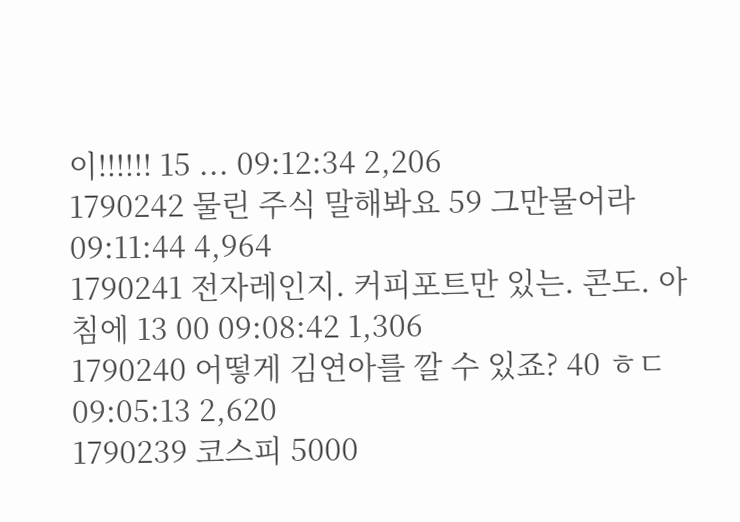이!!!!!! 15 ... 09:12:34 2,206
1790242 물린 주식 말해봐요 59 그만물어라 09:11:44 4,964
1790241 전자레인지. 커피포트만 있는. 콘도. 아침에 13 00 09:08:42 1,306
1790240 어떻게 김연아를 깔 수 있죠? 40 ㅎㄷ 09:05:13 2,620
1790239 코스피 5000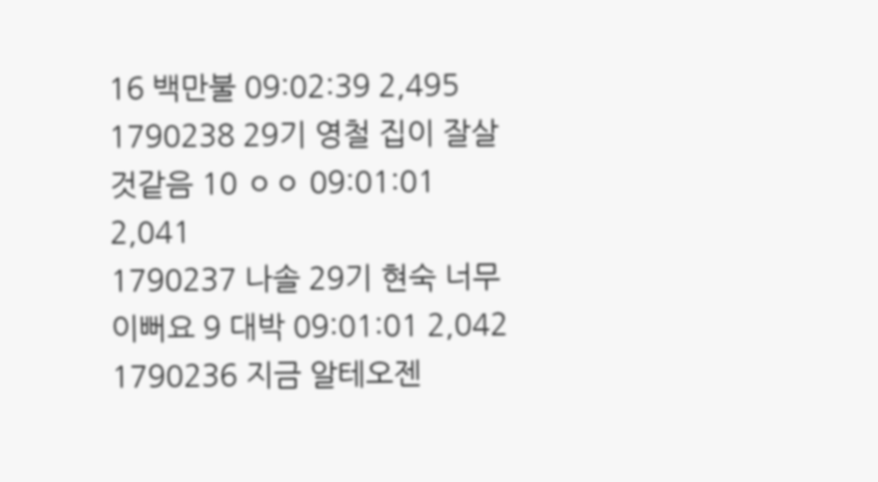16 백만불 09:02:39 2,495
1790238 29기 영철 집이 잘살것같음 10 ㅇㅇ 09:01:01 2,041
1790237 나솔 29기 현숙 너무 이뻐요 9 대박 09:01:01 2,042
1790236 지금 알테오젠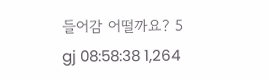들어감 어떨까요? 5 gj 08:58:38 1,264